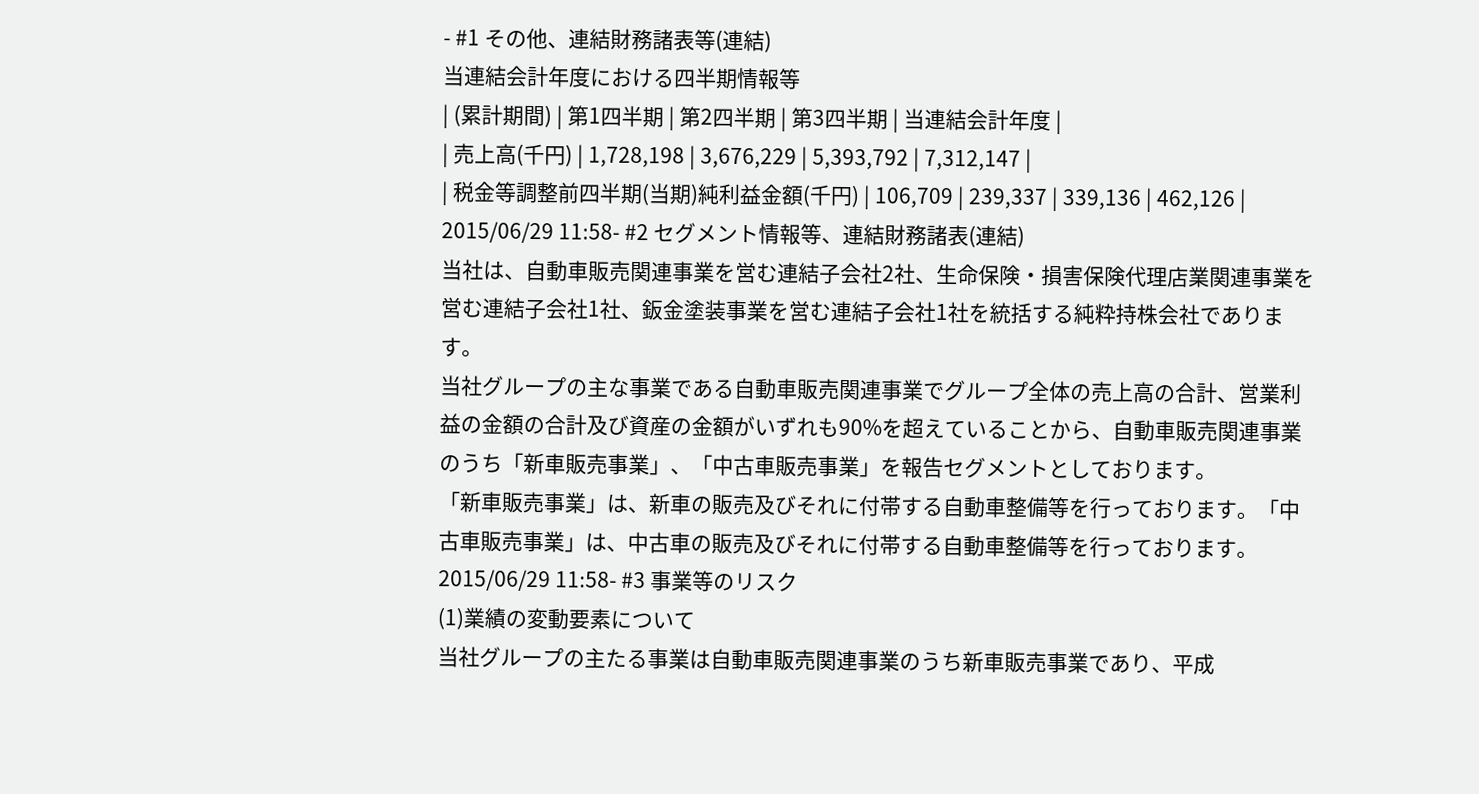- #1 その他、連結財務諸表等(連結)
当連結会計年度における四半期情報等
| (累計期間) | 第1四半期 | 第2四半期 | 第3四半期 | 当連結会計年度 |
| 売上高(千円) | 1,728,198 | 3,676,229 | 5,393,792 | 7,312,147 |
| 税金等調整前四半期(当期)純利益金額(千円) | 106,709 | 239,337 | 339,136 | 462,126 |
2015/06/29 11:58- #2 セグメント情報等、連結財務諸表(連結)
当社は、自動車販売関連事業を営む連結子会社2社、生命保険・損害保険代理店業関連事業を営む連結子会社1社、鈑金塗装事業を営む連結子会社1社を統括する純粋持株会社であります。
当社グループの主な事業である自動車販売関連事業でグループ全体の売上高の合計、営業利益の金額の合計及び資産の金額がいずれも90%を超えていることから、自動車販売関連事業のうち「新車販売事業」、「中古車販売事業」を報告セグメントとしております。
「新車販売事業」は、新車の販売及びそれに付帯する自動車整備等を行っております。「中古車販売事業」は、中古車の販売及びそれに付帯する自動車整備等を行っております。
2015/06/29 11:58- #3 事業等のリスク
(1)業績の変動要素について
当社グループの主たる事業は自動車販売関連事業のうち新車販売事業であり、平成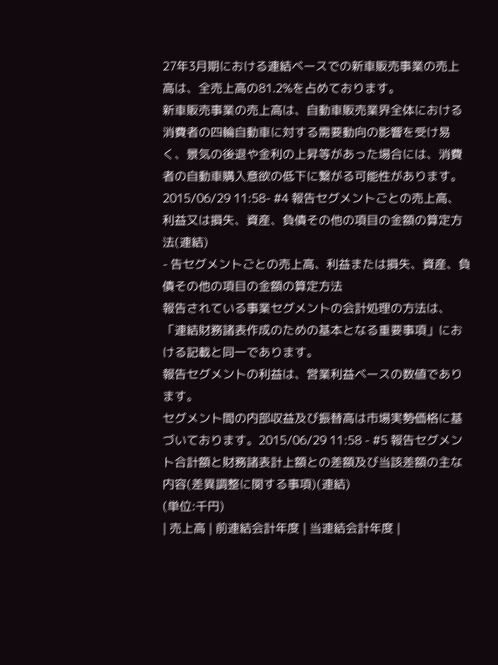27年3月期における連結ベースでの新車販売事業の売上高は、全売上高の81.2%を占めております。
新車販売事業の売上高は、自動車販売業界全体における消費者の四輪自動車に対する需要動向の影響を受け易く、景気の後退や金利の上昇等があった場合には、消費者の自動車購入意欲の低下に繋がる可能性があります。
2015/06/29 11:58- #4 報告セグメントごとの売上高、利益又は損失、資産、負債その他の項目の金額の算定方法(連結)
- 告セグメントごとの売上高、利益または損失、資産、負債その他の項目の金額の算定方法
報告されている事業セグメントの会計処理の方法は、「連結財務諸表作成のための基本となる重要事項」における記載と同一であります。
報告セグメントの利益は、営業利益ベースの数値であります。
セグメント間の内部収益及び振替高は市場実勢価格に基づいております。2015/06/29 11:58 - #5 報告セグメント合計額と財務諸表計上額との差額及び当該差額の主な内容(差異調整に関する事項)(連結)
(単位:千円)
| 売上高 | 前連結会計年度 | 当連結会計年度 |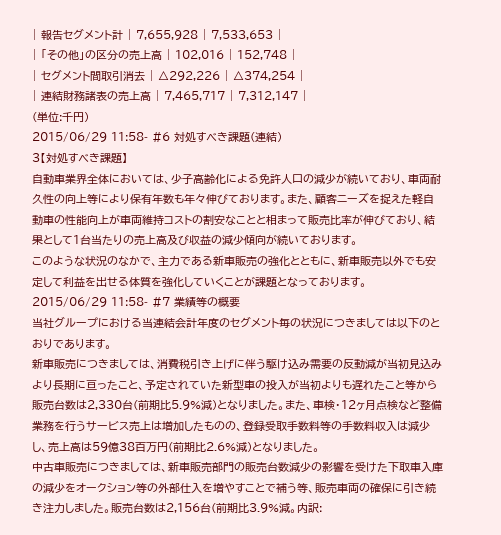| 報告セグメント計 | 7,655,928 | 7,533,653 |
| 「その他」の区分の売上高 | 102,016 | 152,748 |
| セグメント間取引消去 | △292,226 | △374,254 |
| 連結財務諸表の売上高 | 7,465,717 | 7,312,147 |
(単位:千円)
2015/06/29 11:58- #6 対処すべき課題(連結)
3【対処すべき課題】
自動車業界全体においては、少子高齢化による免許人口の減少が続いており、車両耐久性の向上等により保有年数も年々伸びております。また、顧客ニーズを捉えた軽自動車の性能向上が車両維持コストの割安なことと相まって販売比率が伸びており、結果として1台当たりの売上高及び収益の減少傾向が続いております。
このような状況のなかで、主力である新車販売の強化とともに、新車販売以外でも安定して利益を出せる体質を強化していくことが課題となっております。
2015/06/29 11:58- #7 業績等の概要
当社グループにおける当連結会計年度のセグメント毎の状況につきましては以下のとおりであります。
新車販売につきましては、消費税引き上げに伴う駆け込み需要の反動減が当初見込みより長期に亘ったこと、予定されていた新型車の投入が当初よりも遅れたこと等から販売台数は2,330台(前期比5.9%減)となりました。また、車検・12ヶ月点検など整備業務を行うサービス売上は増加したものの、登録受取手数料等の手数料収入は減少し、売上高は59億38百万円(前期比2.6%減)となりました。
中古車販売につきましては、新車販売部門の販売台数減少の影響を受けた下取車入庫の減少をオークション等の外部仕入を増やすことで補う等、販売車両の確保に引き続き注力しました。販売台数は2,156台(前期比3.9%減。内訳: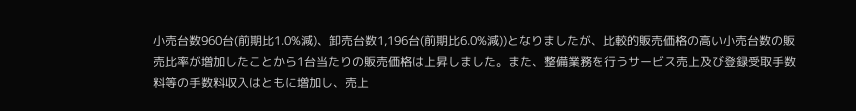小売台数960台(前期比1.0%減)、卸売台数1,196台(前期比6.0%減))となりましたが、比較的販売価格の高い小売台数の販売比率が増加したことから1台当たりの販売価格は上昇しました。また、整備業務を行うサービス売上及び登録受取手数料等の手数料収入はともに増加し、売上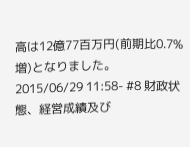高は12億77百万円(前期比0.7%増)となりました。
2015/06/29 11:58- #8 財政状態、経営成績及び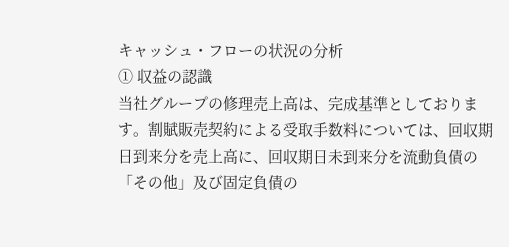キャッシュ・フローの状況の分析
① 収益の認識
当社グループの修理売上高は、完成基準としております。割賦販売契約による受取手数料については、回収期日到来分を売上高に、回収期日未到来分を流動負債の「その他」及び固定負債の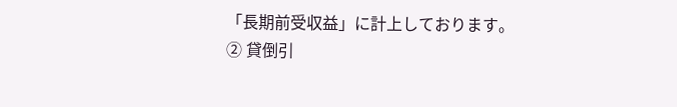「長期前受収益」に計上しております。
② 貸倒引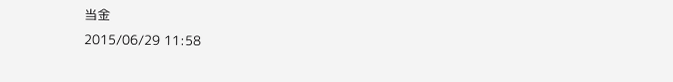当金
2015/06/29 11:58